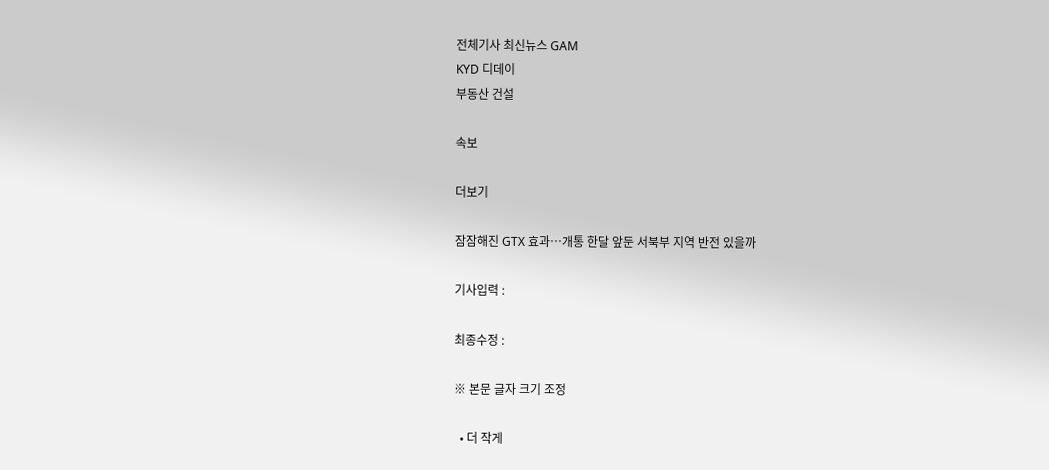전체기사 최신뉴스 GAM
KYD 디데이
부동산 건설

속보

더보기

잠잠해진 GTX 효과…개통 한달 앞둔 서북부 지역 반전 있을까

기사입력 :

최종수정 :

※ 본문 글자 크기 조정

  • 더 작게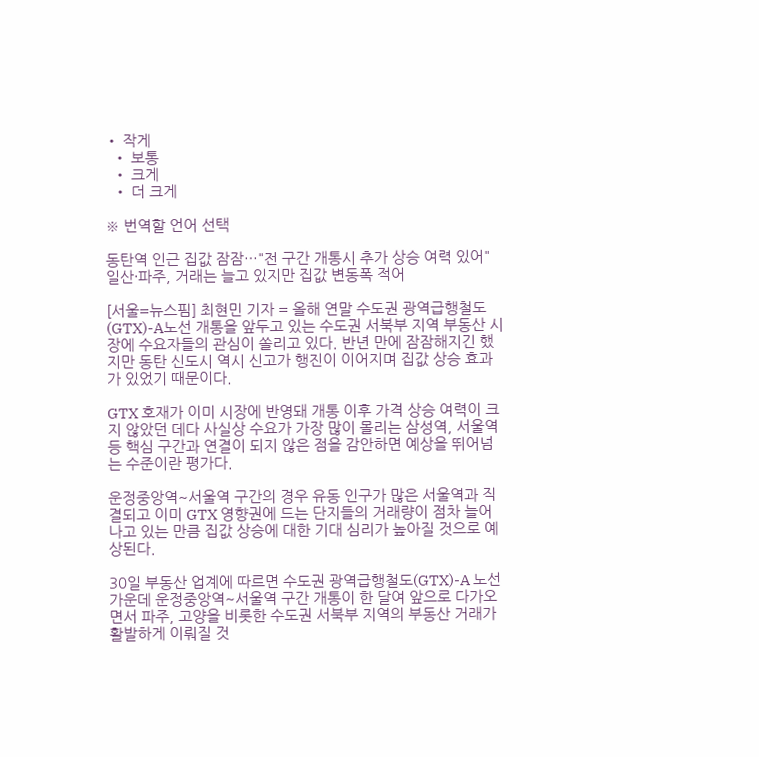• 작게
  • 보통
  • 크게
  • 더 크게

※ 번역할 언어 선택

동탄역 인근 집값 잠잠…"전 구간 개통시 추가 상승 여력 있어"
일산·파주, 거래는 늘고 있지만 집값 변동폭 적어

[서울=뉴스핌] 최현민 기자 = 올해 연말 수도권 광역급행철도(GTX)-A노선 개통을 앞두고 있는 수도권 서북부 지역 부동산 시장에 수요자들의 관심이 쏠리고 있다. 반년 만에 잠잠해지긴 했지만 동탄 신도시 역시 신고가 행진이 이어지며 집값 상승 효과가 있었기 때문이다.

GTX 호재가 이미 시장에 반영돼 개통 이후 가격 상승 여력이 크지 않았던 데다 사실상 수요가 가장 많이 몰리는 삼성역, 서울역 등 핵심 구간과 연결이 되지 않은 점을 감안하면 예상을 뛰어넘는 수준이란 평가다.

운정중앙역~서울역 구간의 경우 유동 인구가 많은 서울역과 직결되고 이미 GTX 영향권에 드는 단지들의 거래량이 점차 늘어나고 있는 만큼 집값 상승에 대한 기대 심리가 높아질 것으로 예상된다.

30일 부동산 업계에 따르면 수도권 광역급행철도(GTX)-A 노선 가운데 운정중앙역~서울역 구간 개통이 한 달여 앞으로 다가오면서 파주, 고양을 비롯한 수도권 서북부 지역의 부동산 거래가 활발하게 이뤄질 것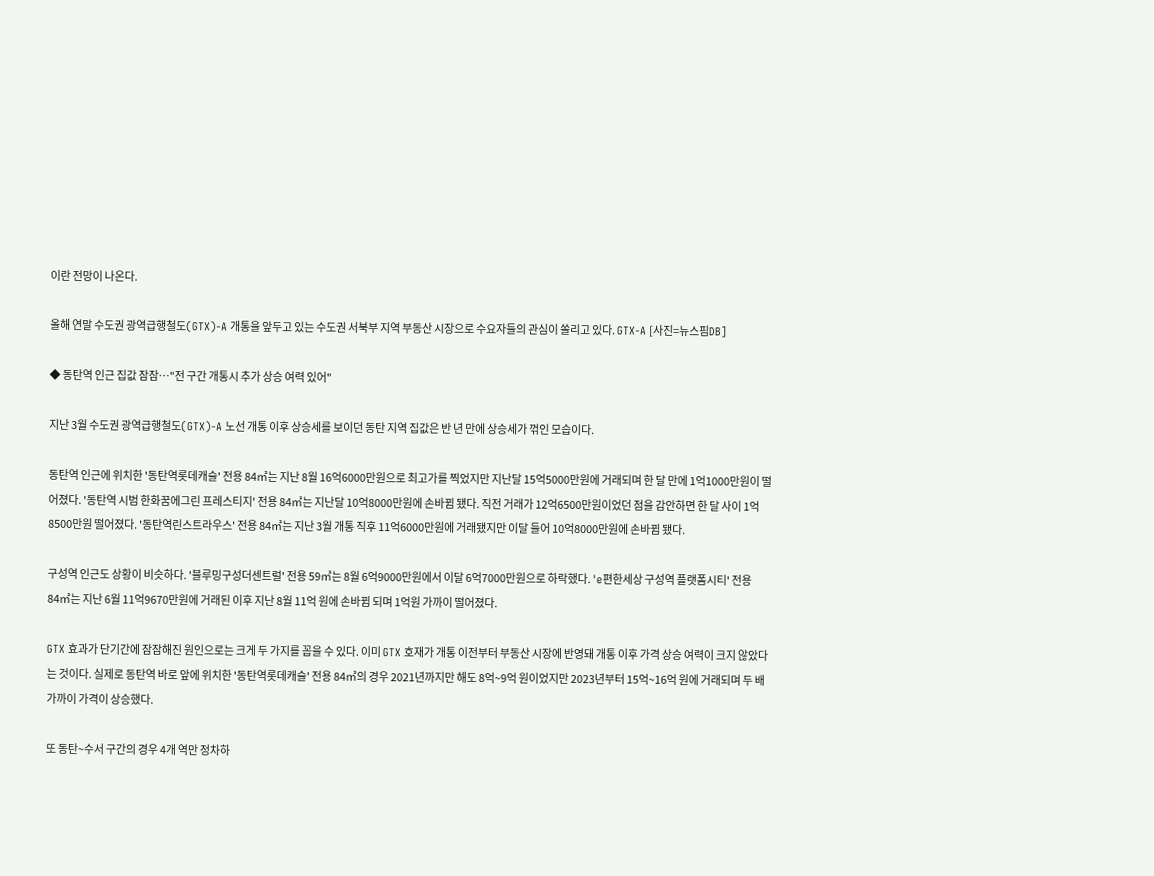이란 전망이 나온다.

올해 연말 수도권 광역급행철도(GTX)-A 개통을 앞두고 있는 수도권 서북부 지역 부동산 시장으로 수요자들의 관심이 쏠리고 있다. GTX-A [사진=뉴스핌DB]

◆ 동탄역 인근 집값 잠잠…"전 구간 개통시 추가 상승 여력 있어"

지난 3월 수도권 광역급행철도(GTX)-A 노선 개통 이후 상승세를 보이던 동탄 지역 집값은 반 년 만에 상승세가 꺾인 모습이다.

동탄역 인근에 위치한 '동탄역롯데캐슬' 전용 84㎡는 지난 8월 16억6000만원으로 최고가를 찍었지만 지난달 15억5000만원에 거래되며 한 달 만에 1억1000만원이 떨어졌다. '동탄역 시범 한화꿈에그린 프레스티지' 전용 84㎡는 지난달 10억8000만원에 손바뀜 됐다. 직전 거래가 12억6500만원이었던 점을 감안하면 한 달 사이 1억8500만원 떨어졌다. '동탄역린스트라우스' 전용 84㎡는 지난 3월 개통 직후 11억6000만원에 거래됐지만 이달 들어 10억8000만원에 손바뀜 됐다.

구성역 인근도 상황이 비슷하다. '블루밍구성더센트럴' 전용 59㎡는 8월 6억9000만원에서 이달 6억7000만원으로 하락했다. 'e편한세상 구성역 플랫폼시티' 전용 84㎡는 지난 6월 11억9670만원에 거래된 이후 지난 8월 11억 원에 손바뀜 되며 1억원 가까이 떨어졌다.

GTX 효과가 단기간에 잠잠해진 원인으로는 크게 두 가지를 꼽을 수 있다. 이미 GTX 호재가 개통 이전부터 부동산 시장에 반영돼 개통 이후 가격 상승 여력이 크지 않았다는 것이다. 실제로 동탄역 바로 앞에 위치한 '동탄역롯데캐슬' 전용 84㎡의 경우 2021년까지만 해도 8억~9억 원이었지만 2023년부터 15억~16억 원에 거래되며 두 배 가까이 가격이 상승했다.

또 동탄~수서 구간의 경우 4개 역만 정차하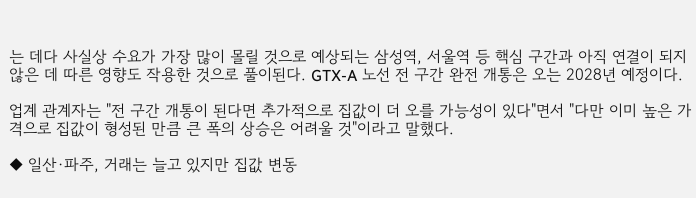는 데다 사실상 수요가 가장 많이 몰릴 것으로 예상되는 삼성역, 서울역 등 핵심 구간과 아직 연결이 되지 않은 데 따른 영향도 작용한 것으로 풀이된다. GTX-A 노선 전 구간 완전 개통은 오는 2028년 예정이다.

업계 관계자는 "전 구간 개통이 된다면 추가적으로 집값이 더 오를 가능성이 있다"면서 "다만 이미 높은 가격으로 집값이 형성된 만큼 큰 폭의 상승은 어려울 것"이라고 말했다.

◆ 일산·파주, 거래는 늘고 있지만 집값 변동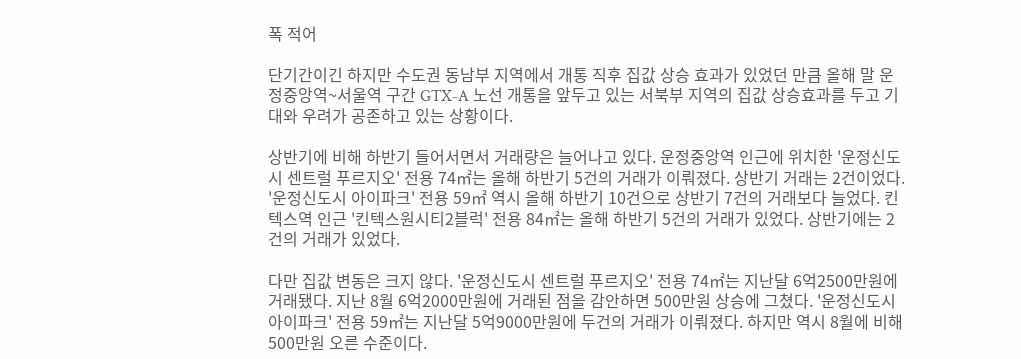폭 적어

단기간이긴 하지만 수도권 동남부 지역에서 개통 직후 집값 상승 효과가 있었던 만큼 올해 말 운정중앙역~서울역 구간 GTX-A 노선 개통을 앞두고 있는 서북부 지역의 집값 상승효과를 두고 기대와 우려가 공존하고 있는 상황이다.

상반기에 비해 하반기 들어서면서 거래량은 늘어나고 있다. 운정중앙역 인근에 위치한 '운정신도시 센트럴 푸르지오' 전용 74㎡는 올해 하반기 5건의 거래가 이뤄졌다. 상반기 거래는 2건이었다. '운정신도시 아이파크' 전용 59㎡ 역시 올해 하반기 10건으로 상반기 7건의 거래보다 늘었다. 킨텍스역 인근 '킨텍스원시티2블럭' 전용 84㎡는 올해 하반기 5건의 거래가 있었다. 상반기에는 2건의 거래가 있었다.

다만 집값 변동은 크지 않다. '운정신도시 센트럴 푸르지오' 전용 74㎡는 지난달 6억2500만원에 거래됐다. 지난 8월 6억2000만원에 거래된 점을 감안하면 500만원 상승에 그쳤다. '운정신도시 아이파크' 전용 59㎡는 지난달 5억9000만원에 두건의 거래가 이뤄졌다. 하지만 역시 8월에 비해 500만원 오른 수준이다.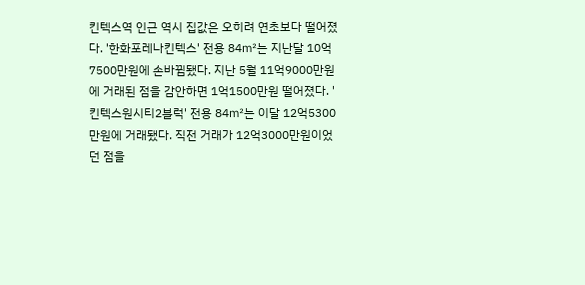킨텍스역 인근 역시 집값은 오히려 연초보다 떨어졌다. '한화포레나킨텍스' 전용 84㎡는 지난달 10억7500만원에 손바뀜됐다. 지난 5월 11억9000만원에 거래된 점을 감안하면 1억1500만원 떨어졌다. '킨텍스원시티2블럭' 전용 84㎡는 이달 12억5300만원에 거래됐다. 직전 거래가 12억3000만원이었던 점을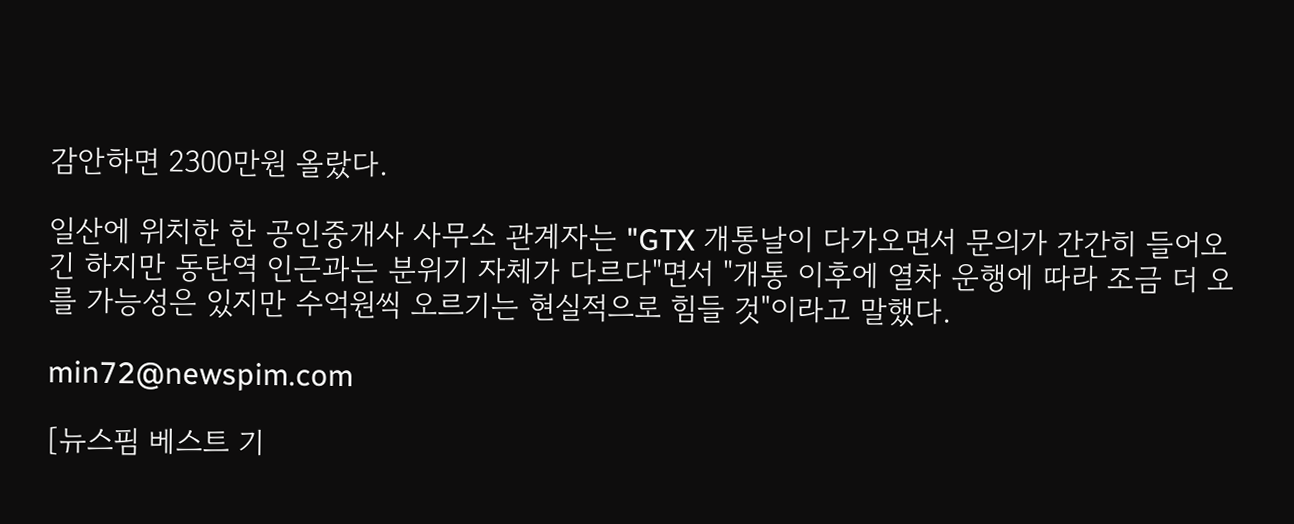감안하면 2300만원 올랐다.

일산에 위치한 한 공인중개사 사무소 관계자는 "GTX 개통날이 다가오면서 문의가 간간히 들어오긴 하지만 동탄역 인근과는 분위기 자체가 다르다"면서 "개통 이후에 열차 운행에 따라 조금 더 오를 가능성은 있지만 수억원씩 오르기는 현실적으로 힘들 것"이라고 말했다.

min72@newspim.com

[뉴스핌 베스트 기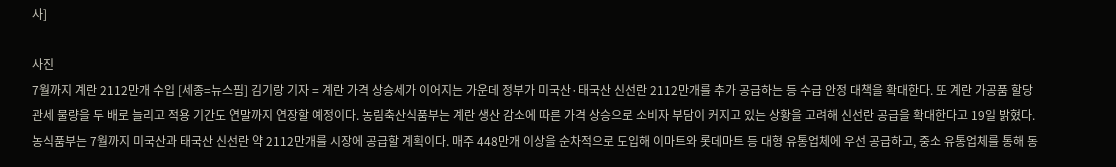사]

사진
7월까지 계란 2112만개 수입 [세종=뉴스핌] 김기랑 기자 = 계란 가격 상승세가 이어지는 가운데 정부가 미국산·태국산 신선란 2112만개를 추가 공급하는 등 수급 안정 대책을 확대한다. 또 계란 가공품 할당관세 물량을 두 배로 늘리고 적용 기간도 연말까지 연장할 예정이다. 농림축산식품부는 계란 생산 감소에 따른 가격 상승으로 소비자 부담이 커지고 있는 상황을 고려해 신선란 공급을 확대한다고 19일 밝혔다. 농식품부는 7월까지 미국산과 태국산 신선란 약 2112만개를 시장에 공급할 계획이다. 매주 448만개 이상을 순차적으로 도입해 이마트와 롯데마트 등 대형 유통업체에 우선 공급하고, 중소 유통업체를 통해 동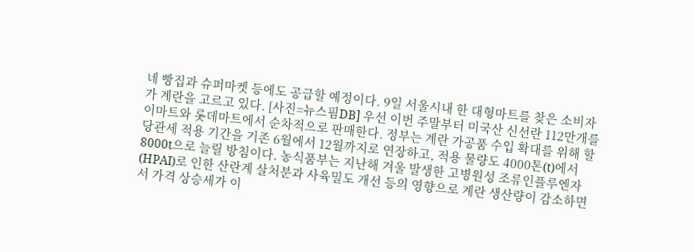네 빵집과 슈퍼마켓 등에도 공급할 예정이다. 9일 서울시내 한 대형마트를 찾은 소비자가 계란을 고르고 있다. [사진=뉴스핌DB] 우선 이번 주말부터 미국산 신선란 112만개를 이마트와 롯데마트에서 순차적으로 판매한다. 정부는 계란 가공품 수입 확대를 위해 할당관세 적용 기간을 기존 6월에서 12월까지로 연장하고, 적용 물량도 4000톤(t)에서 8000t으로 늘릴 방침이다. 농식품부는 지난해 겨울 발생한 고병원성 조류인플루엔자(HPAI)로 인한 산란계 살처분과 사육밀도 개선 등의 영향으로 계란 생산량이 감소하면서 가격 상승세가 이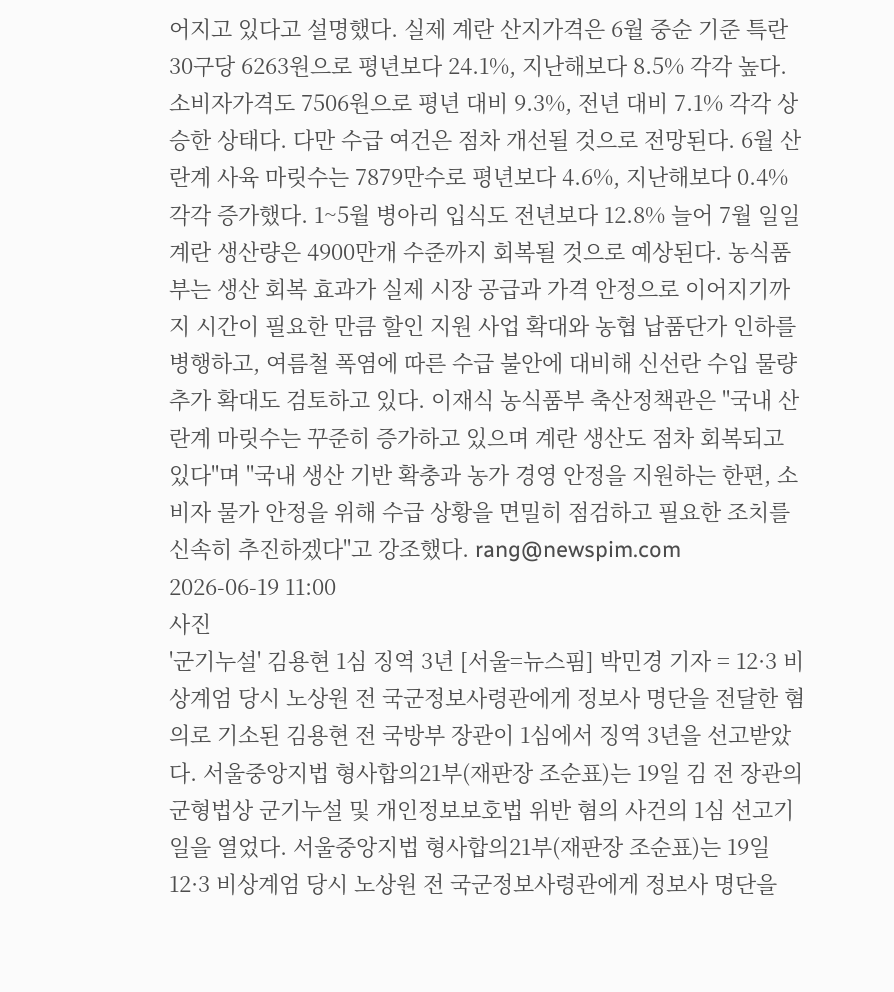어지고 있다고 설명했다. 실제 계란 산지가격은 6월 중순 기준 특란 30구당 6263원으로 평년보다 24.1%, 지난해보다 8.5% 각각 높다. 소비자가격도 7506원으로 평년 대비 9.3%, 전년 대비 7.1% 각각 상승한 상태다. 다만 수급 여건은 점차 개선될 것으로 전망된다. 6월 산란계 사육 마릿수는 7879만수로 평년보다 4.6%, 지난해보다 0.4% 각각 증가했다. 1~5월 병아리 입식도 전년보다 12.8% 늘어 7월 일일 계란 생산량은 4900만개 수준까지 회복될 것으로 예상된다. 농식품부는 생산 회복 효과가 실제 시장 공급과 가격 안정으로 이어지기까지 시간이 필요한 만큼 할인 지원 사업 확대와 농협 납품단가 인하를 병행하고, 여름철 폭염에 따른 수급 불안에 대비해 신선란 수입 물량 추가 확대도 검토하고 있다. 이재식 농식품부 축산정책관은 "국내 산란계 마릿수는 꾸준히 증가하고 있으며 계란 생산도 점차 회복되고 있다"며 "국내 생산 기반 확충과 농가 경영 안정을 지원하는 한편, 소비자 물가 안정을 위해 수급 상황을 면밀히 점검하고 필요한 조치를 신속히 추진하겠다"고 강조했다. rang@newspim.com  2026-06-19 11:00
사진
'군기누설' 김용현 1심 징역 3년 [서울=뉴스핌] 박민경 기자 = 12·3 비상계엄 당시 노상원 전 국군정보사령관에게 정보사 명단을 전달한 혐의로 기소된 김용현 전 국방부 장관이 1심에서 징역 3년을 선고받았다. 서울중앙지법 형사합의21부(재판장 조순표)는 19일 김 전 장관의 군형법상 군기누설 및 개인정보보호법 위반 혐의 사건의 1심 선고기일을 열었다. 서울중앙지법 형사합의21부(재판장 조순표)는 19일 12·3 비상계엄 당시 노상원 전 국군정보사령관에게 정보사 명단을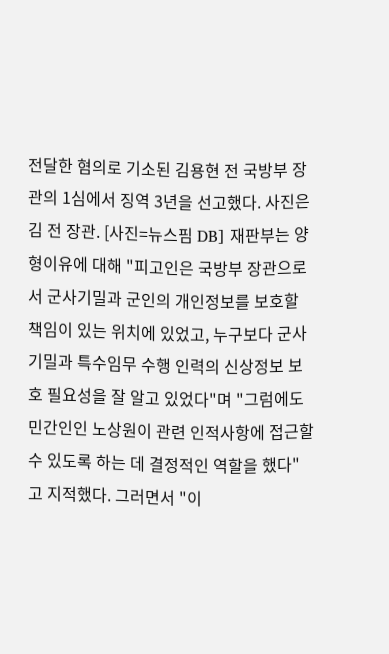전달한 혐의로 기소된 김용현 전 국방부 장관의 1심에서 징역 3년을 선고했다. 사진은 김 전 장관. [사진=뉴스핌 DB] 재판부는 양형이유에 대해 "피고인은 국방부 장관으로서 군사기밀과 군인의 개인정보를 보호할 책임이 있는 위치에 있었고, 누구보다 군사기밀과 특수임무 수행 인력의 신상정보 보호 필요성을 잘 알고 있었다"며 "그럼에도 민간인인 노상원이 관련 인적사항에 접근할 수 있도록 하는 데 결정적인 역할을 했다"고 지적했다. 그러면서 "이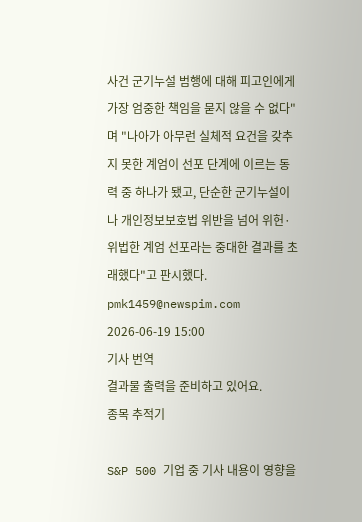사건 군기누설 범행에 대해 피고인에게 가장 엄중한 책임을 묻지 않을 수 없다"며 "나아가 아무런 실체적 요건을 갖추지 못한 계엄이 선포 단계에 이르는 동력 중 하나가 됐고, 단순한 군기누설이나 개인정보보호법 위반을 넘어 위헌·위법한 계엄 선포라는 중대한 결과를 초래했다"고 판시했다.  pmk1459@newspim.com 2026-06-19 15:00
기사 번역
결과물 출력을 준비하고 있어요.
종목 추적기

S&P 500 기업 중 기사 내용이 영향을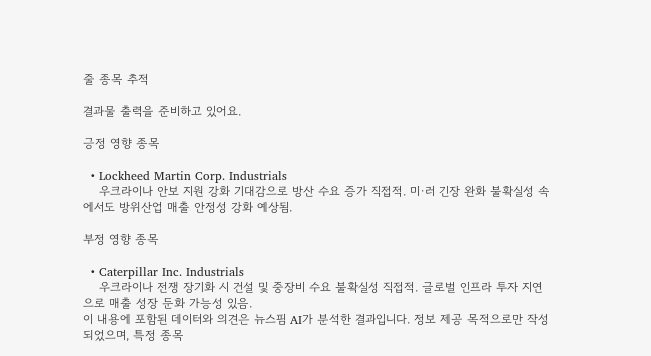줄 종목 추적

결과물 출력을 준비하고 있어요.

긍정 영향 종목

  • Lockheed Martin Corp. Industrials
    우크라이나 안보 지원 강화 기대감으로 방산 수요 증가 직접적. 미·러 긴장 완화 불확실성 속에서도 방위산업 매출 안정성 강화 예상됨.

부정 영향 종목

  • Caterpillar Inc. Industrials
    우크라이나 전쟁 장기화 시 건설 및 중장비 수요 불확실성 직접적. 글로벌 인프라 투자 지연으로 매출 성장 둔화 가능성 있음.
이 내용에 포함된 데이터와 의견은 뉴스핌 AI가 분석한 결과입니다. 정보 제공 목적으로만 작성되었으며, 특정 종목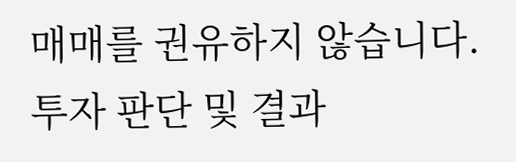매매를 권유하지 않습니다. 투자 판단 및 결과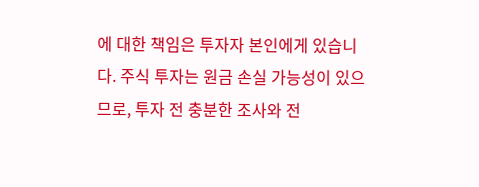에 대한 책임은 투자자 본인에게 있습니다. 주식 투자는 원금 손실 가능성이 있으므로, 투자 전 충분한 조사와 전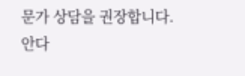문가 상담을 권장합니다.
안다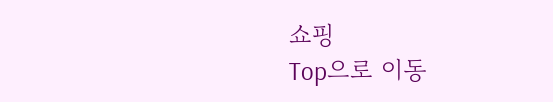쇼핑
Top으로 이동